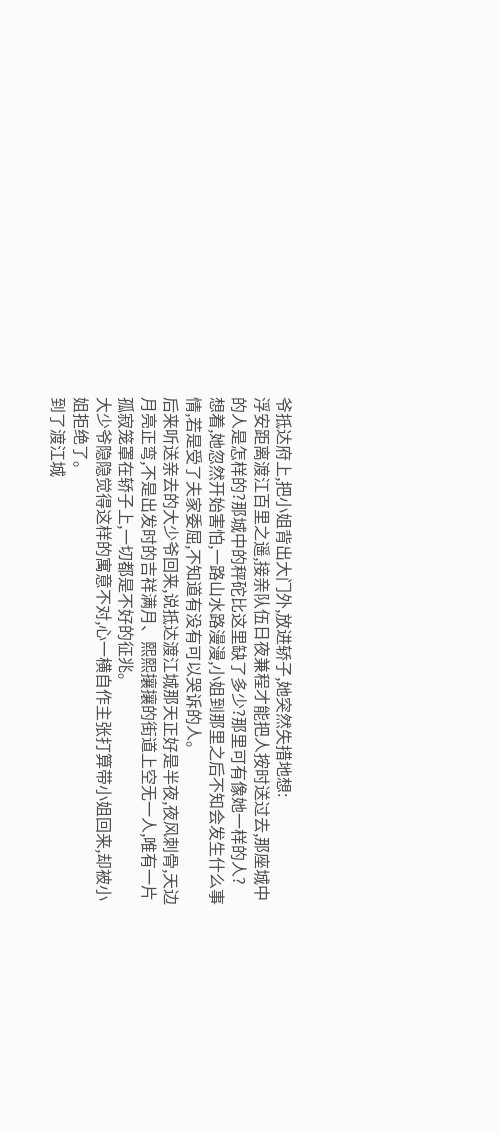爷抵达府上,把小姐背出大门外,放进轿子,她突然失措地想:
浮安距离渡江百里之遥,接亲队伍日夜兼程才能把人按时送过去,那座城中的人是怎样的?那城中的秤砣比这里缺了多少?那里可有像她一样的人?
想着,她忽然开始害怕,一路山水路漫漫,小姐到那里之后不知会发生什么事情,若是受了夫家委屈,不知道有没有可以哭诉的人。
后来听送亲去的大少爷回来,说抵达渡江城那天正好是半夜,夜风刺骨,天边月亮正弯,不是出发时的吉祥满月、熙熙攘攘的街道上空无一人,唯有一片孤寂笼罩在轿子上,一切都是不好的征兆。
大少爷隐隐觉得这样的寓意不对,心一横自作主张打算带小姐回来,却被小姐拒绝了。
到了渡江城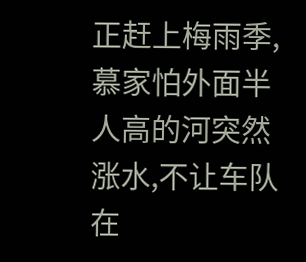正赶上梅雨季,慕家怕外面半人高的河突然涨水,不让车队在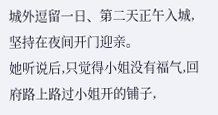城外逗留一日、第二天正午入城,坚持在夜间开门迎亲。
她听说后,只觉得小姐没有福气,回府路上路过小姐开的铺子,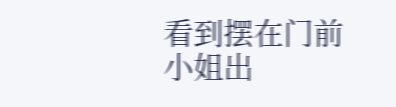看到摆在门前小姐出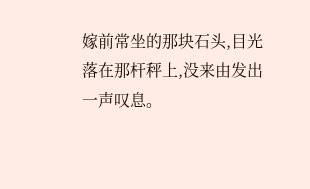嫁前常坐的那块石头,目光落在那杆秤上,没来由发出一声叹息。